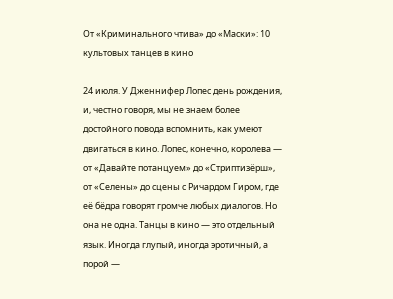От «Криминального чтива» до «Маски»: 10 культовых танцев в кино

24 июля. У Дженнифер Лопес день рождения, и, честно говоря, мы не знаем более достойного повода вспомнить, как умеют двигаться в кино. Лопес, конечно, королева — от «Давайте потанцуем» до «Стриптизёрш», от «Селены» до сцены с Ричардом Гиром, где её бёдра говорят громче любых диалогов. Но она не одна. Танцы в кино — это отдельный язык. Иногда глупый, иногда эротичный, а порой —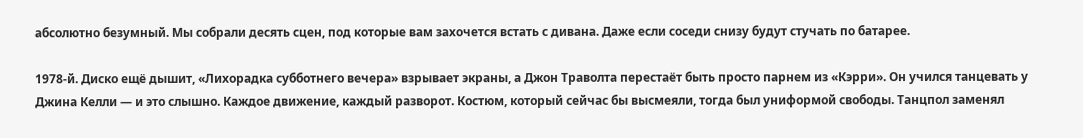абсолютно безумный. Мы собрали десять сцен, под которые вам захочется встать с дивана. Даже если соседи снизу будут стучать по батарее.

1978-й. Диско ещё дышит, «Лихорадка субботнего вечера» взрывает экраны, а Джон Траволта перестаёт быть просто парнем из «Кэрри». Он учился танцевать у Джина Келли — и это слышно. Каждое движение, каждый разворот. Костюм, который сейчас бы высмеяли, тогда был униформой свободы. Танцпол заменял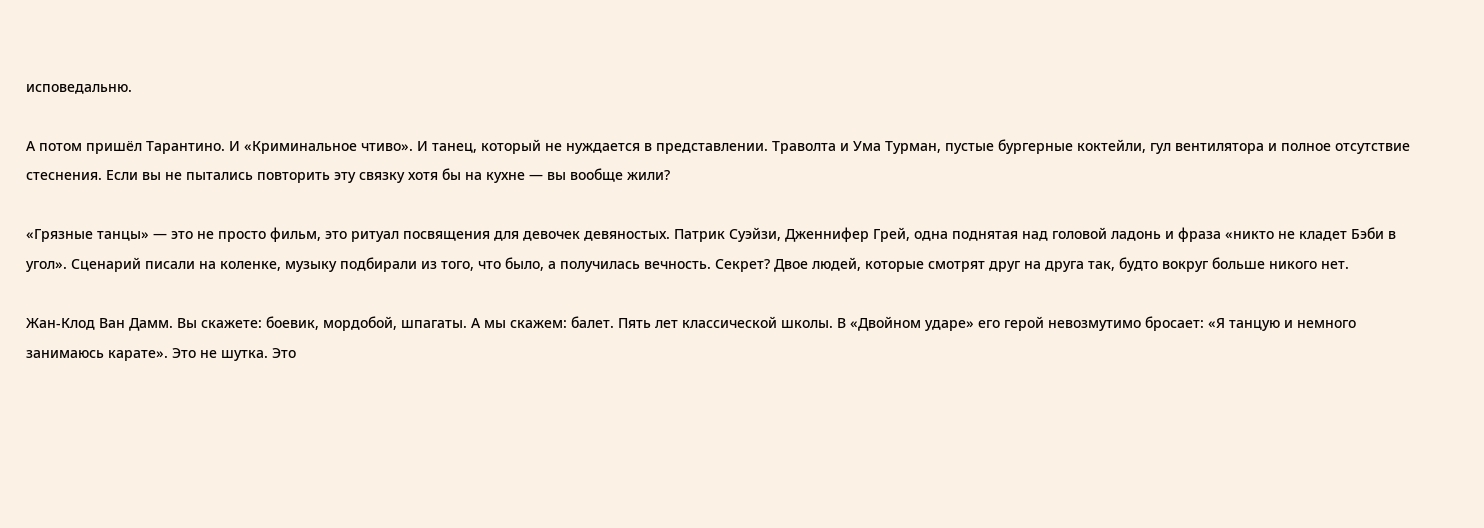исповедальню.

А потом пришёл Тарантино. И «Криминальное чтиво». И танец, который не нуждается в представлении. Траволта и Ума Турман, пустые бургерные коктейли, гул вентилятора и полное отсутствие стеснения. Если вы не пытались повторить эту связку хотя бы на кухне — вы вообще жили?

«Грязные танцы» — это не просто фильм, это ритуал посвящения для девочек девяностых. Патрик Суэйзи, Дженнифер Грей, одна поднятая над головой ладонь и фраза «никто не кладет Бэби в угол». Сценарий писали на коленке, музыку подбирали из того, что было, а получилась вечность. Секрет? Двое людей, которые смотрят друг на друга так, будто вокруг больше никого нет.

Жан-Клод Ван Дамм. Вы скажете: боевик, мордобой, шпагаты. А мы скажем: балет. Пять лет классической школы. В «Двойном ударе» его герой невозмутимо бросает: «Я танцую и немного занимаюсь карате». Это не шутка. Это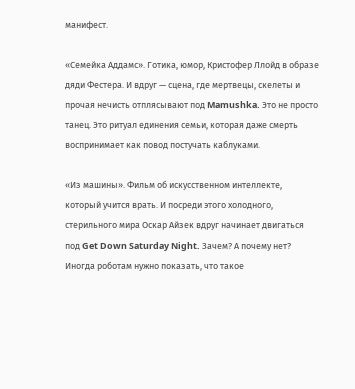манифест.

«Семейка Аддамс». Готика, юмор, Кристофер Ллойд в образе дяди Фестера. И вдруг — сцена, где мертвецы, скелеты и прочая нечисть отплясывают под Mamushka. Это не просто танец. Это ритуал единения семьи, которая даже смерть воспринимает как повод постучать каблуками.

«Из машины». Фильм об искусственном интеллекте, который учится врать. И посреди этого холодного, стерильного мира Оскар Айзек вдруг начинает двигаться под Get Down Saturday Night. Зачем? А почему нет? Иногда роботам нужно показать, что такое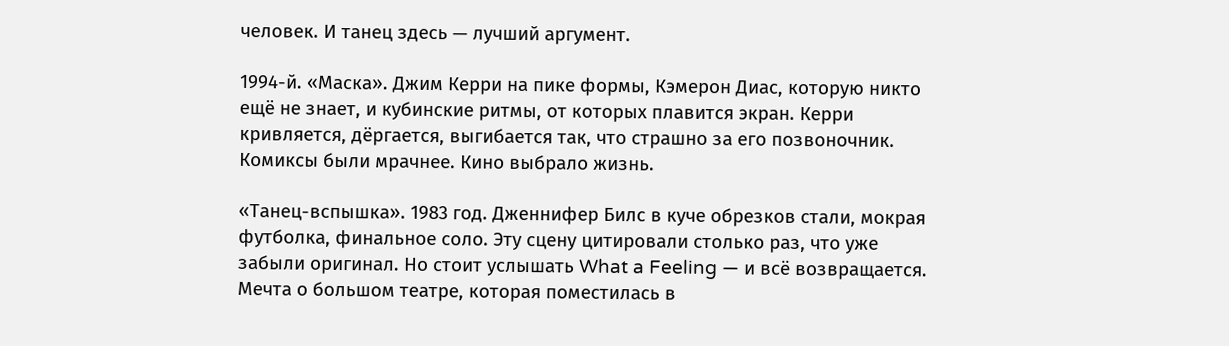человек. И танец здесь — лучший аргумент.

1994-й. «Маска». Джим Керри на пике формы, Кэмерон Диас, которую никто ещё не знает, и кубинские ритмы, от которых плавится экран. Керри кривляется, дёргается, выгибается так, что страшно за его позвоночник. Комиксы были мрачнее. Кино выбрало жизнь.

«Танец-вспышка». 1983 год. Дженнифер Билс в куче обрезков стали, мокрая футболка, финальное соло. Эту сцену цитировали столько раз, что уже забыли оригинал. Но стоит услышать What a Feeling — и всё возвращается. Мечта о большом театре, которая поместилась в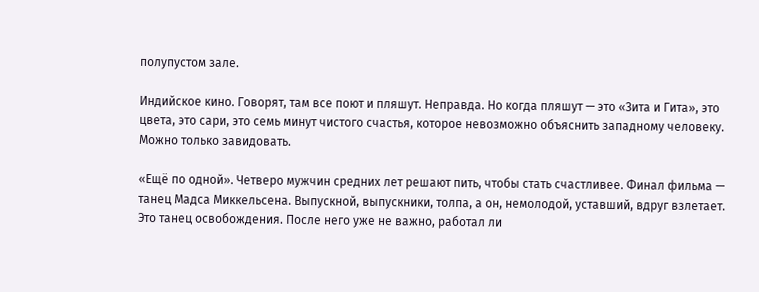полупустом зале.

Индийское кино. Говорят, там все поют и пляшут. Неправда. Но когда пляшут — это «Зита и Гита», это цвета, это сари, это семь минут чистого счастья, которое невозможно объяснить западному человеку. Можно только завидовать.

«Ещё по одной». Четверо мужчин средних лет решают пить, чтобы стать счастливее. Финал фильма — танец Мадса Миккельсена. Выпускной, выпускники, толпа, а он, немолодой, уставший, вдруг взлетает. Это танец освобождения. После него уже не важно, работал ли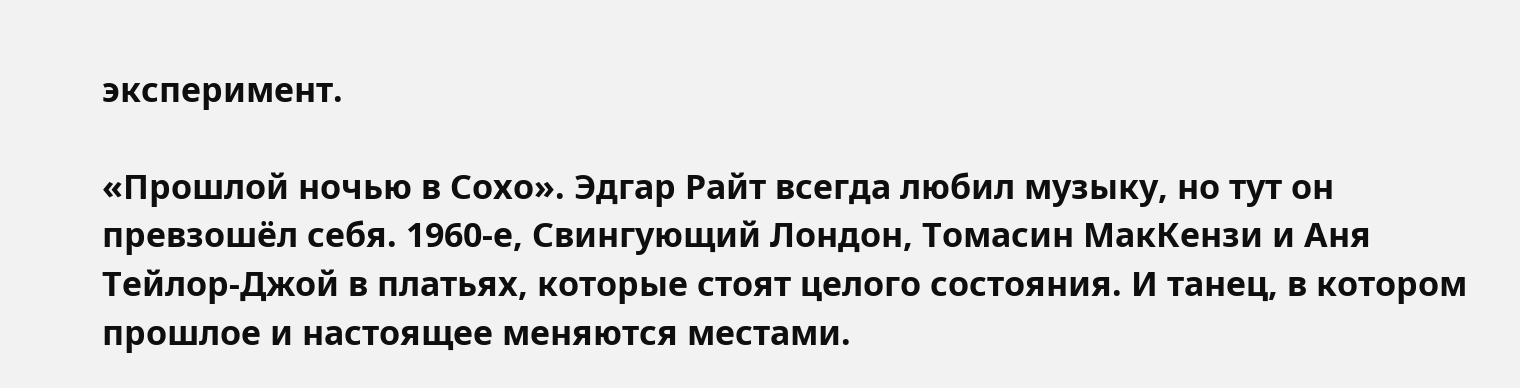эксперимент.

«Прошлой ночью в Сохо». Эдгар Райт всегда любил музыку, но тут он превзошёл себя. 1960-е, Свингующий Лондон, Томасин МакКензи и Аня Тейлор-Джой в платьях, которые стоят целого состояния. И танец, в котором прошлое и настоящее меняются местами.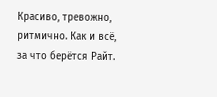Красиво, тревожно, ритмично. Как и всё, за что берётся Райт.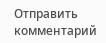Отправить комментарий